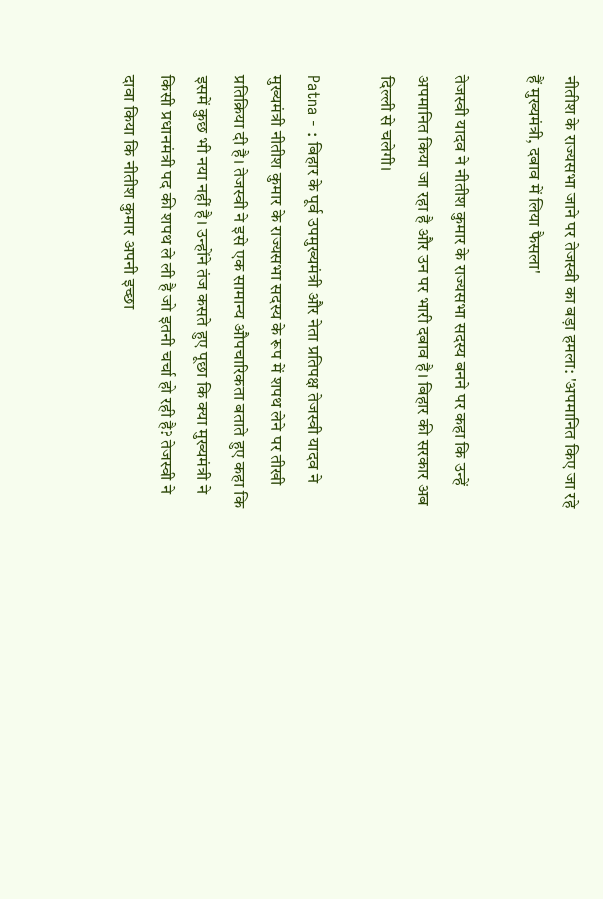नीतीश के राज्यसभा जाने पर तेजस्वी का बड़ा हमला: 'अपमानित किए जा रहे हैं मुख्यमंत्री, दबाव में लिया फैसला'

तेजस्वी यादव ने नीतीश कुमार के राज्यसभा सदस्य बनने पर कहा कि उन्हें अपमानित किया जा रहा है और उन पर भारी दबाव है। बिहार की सरकार अब दिल्ली से चलेगी।

Patna - : बिहार के पूर्व उपमुख्यमंत्री और नेता प्रतिपक्ष तेजस्वी यादव ने मुख्यमंत्री नीतीश कुमार के राज्यसभा सदस्य के रूप में शपथ लेने पर तीखी प्रतिक्रिया दी है। तेजस्वी ने इसे एक सामान्य औपचारिकता बताते हुए कहा कि इसमें कुछ भी नया नहीं है। उन्होंने तंज कसते हुए पूछा कि क्या मुख्यमंत्री ने किसी प्रधानमंत्री पद की शपथ ले ली है जो इतनी चर्चा हो रही है? तेजस्वी ने दावा किया कि नीतीश कुमार अपनी इच्छा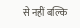से नहीं बल्कि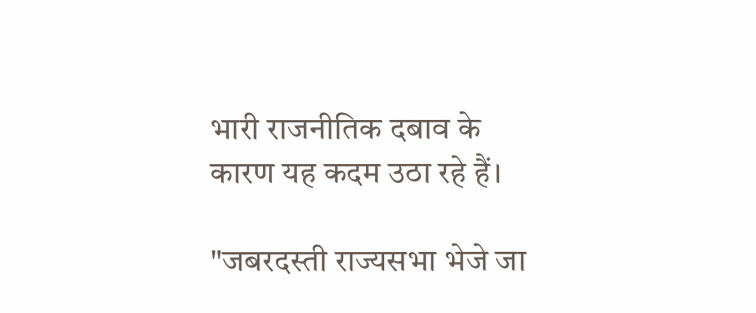भारी राजनीतिक दबाव के कारण यह कदम उठा रहे हैं।

"जबरदस्ती राज्यसभा भेजे जा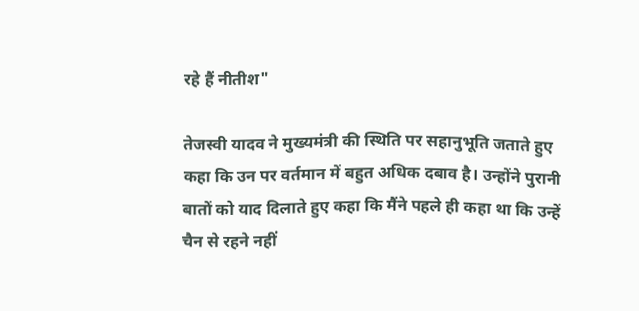रहे हैं नीतीश"

तेजस्वी यादव ने मुख्यमंत्री की स्थिति पर सहानुभूति जताते हुए कहा कि उन पर वर्तमान में बहुत अधिक दबाव है। उन्होंने पुरानी बातों को याद दिलाते हुए कहा कि मैंने पहले ही कहा था कि उन्हें चैन से रहने नहीं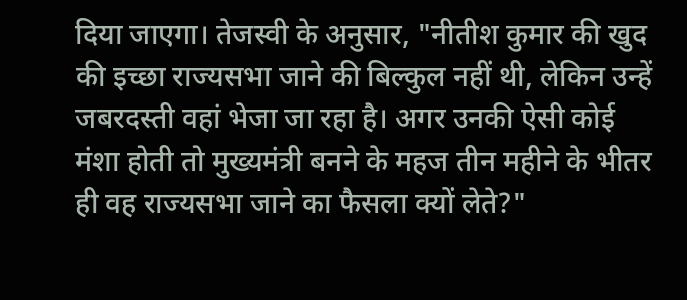दिया जाएगा। तेजस्वी के अनुसार, "नीतीश कुमार की खुद की इच्छा राज्यसभा जाने की बिल्कुल नहीं थी, लेकिन उन्हें जबरदस्ती वहां भेजा जा रहा है। अगर उनकी ऐसी कोई मंशा होती तो मुख्यमंत्री बनने के महज तीन महीने के भीतर ही वह राज्यसभा जाने का फैसला क्यों लेते?"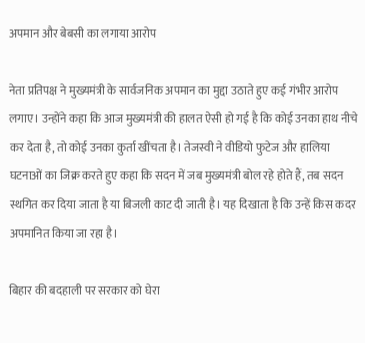अपमान और बेबसी का लगाया आरोप

नेता प्रतिपक्ष ने मुख्यमंत्री के सार्वजनिक अपमान का मुद्दा उठाते हुए कई गंभीर आरोप लगाए। उन्होंने कहा कि आज मुख्यमंत्री की हालत ऐसी हो गई है कि कोई उनका हाथ नीचे कर देता है, तो कोई उनका कुर्ता खींचता है। तेजस्वी ने वीडियो फुटेज और हालिया घटनाओं का जिक्र करते हुए कहा कि सदन में जब मुख्यमंत्री बोल रहे होते हैं, तब सदन स्थगित कर दिया जाता है या बिजली काट दी जाती है। यह दिखाता है कि उन्हें किस कदर अपमानित किया जा रहा है।

बिहार की बदहाली पर सरकार को घेरा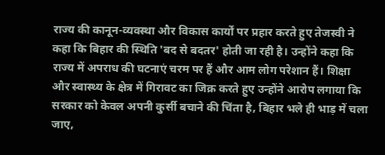राज्य की कानून-व्यवस्था और विकास कार्यों पर प्रहार करते हुए तेजस्वी ने कहा कि बिहार की स्थिति 'बद से बदतर' होती जा रही है। उन्होंने कहा कि राज्य में अपराध की घटनाएं चरम पर हैं और आम लोग परेशान हैं। शिक्षा और स्वास्थ्य के क्षेत्र में गिरावट का जिक्र करते हुए उन्होंने आरोप लगाया कि सरकार को केवल अपनी कुर्सी बचाने की चिंता है, बिहार भले ही भाड़ में चला जाए,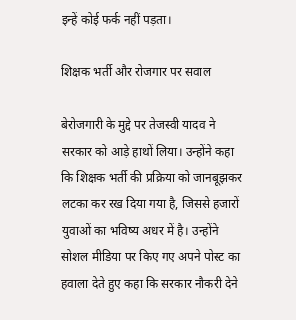इन्हें कोई फर्क नहीं पड़ता।

शिक्षक भर्ती और रोजगार पर सवाल

बेरोजगारी के मुद्दे पर तेजस्वी यादव ने सरकार को आड़े हाथों लिया। उन्होंने कहा कि शिक्षक भर्ती की प्रक्रिया को जानबूझकर लटका कर रख दिया गया है, जिससे हजारों युवाओं का भविष्य अधर में है। उन्होंने सोशल मीडिया पर किए गए अपने पोस्ट का हवाला देते हुए कहा कि सरकार नौकरी देने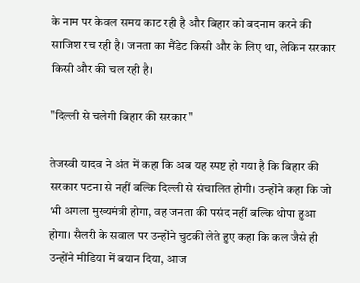के नाम पर केवल समय काट रही है और बिहार को बदनाम करने की साजिश रच रही है। जनता का मैंडेट किसी और के लिए था, लेकिन सरकार किसी और की चल रही है।

"दिल्ली से चलेगी बिहार की सरकार"

तेजस्वी यादव ने अंत में कहा कि अब यह स्पष्ट हो गया है कि बिहार की सरकार पटना से नहीं बल्कि दिल्ली से संचालित होगी। उन्होंने कहा कि जो भी अगला मुख्यमंत्री होगा, वह जनता की पसंद नहीं बल्कि थोपा हुआ होगा। सैलरी के सवाल पर उन्होंने चुटकी लेते हुए कहा कि कल जैसे ही उन्होंने मीडिया में बयान दिया, आज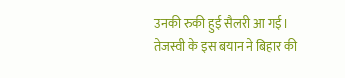उनकी रुकी हुई सैलरी आ गई। तेजस्वी के इस बयान ने बिहार की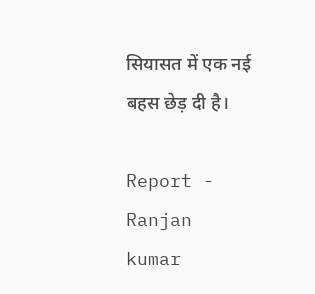सियासत में एक नई बहस छेड़ दी है।

Report - Ranjan kumar